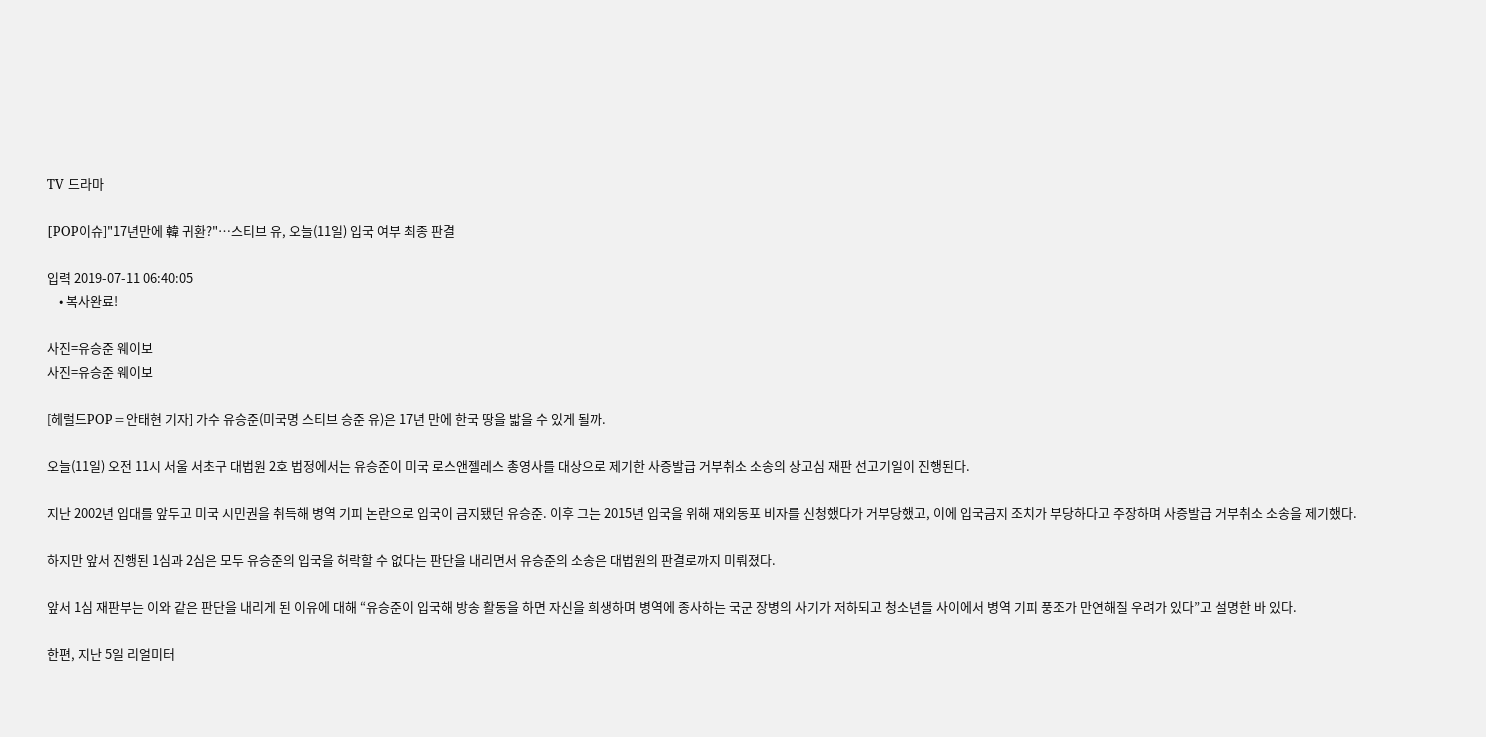TV 드라마

[POP이슈]"17년만에 韓 귀환?"…스티브 유, 오늘(11일) 입국 여부 최종 판결

입력 2019-07-11 06:40:05
    • 복사완료!

사진=유승준 웨이보
사진=유승준 웨이보

[헤럴드POP=안태현 기자] 가수 유승준(미국명 스티브 승준 유)은 17년 만에 한국 땅을 밟을 수 있게 될까.

오늘(11일) 오전 11시 서울 서초구 대법원 2호 법정에서는 유승준이 미국 로스앤젤레스 총영사를 대상으로 제기한 사증발급 거부취소 소송의 상고심 재판 선고기일이 진행된다.

지난 2002년 입대를 앞두고 미국 시민권을 취득해 병역 기피 논란으로 입국이 금지됐던 유승준. 이후 그는 2015년 입국을 위해 재외동포 비자를 신청했다가 거부당했고, 이에 입국금지 조치가 부당하다고 주장하며 사증발급 거부취소 소송을 제기했다.

하지만 앞서 진행된 1심과 2심은 모두 유승준의 입국을 허락할 수 없다는 판단을 내리면서 유승준의 소송은 대법원의 판결로까지 미뤄졌다.

앞서 1심 재판부는 이와 같은 판단을 내리게 된 이유에 대해 “유승준이 입국해 방송 활동을 하면 자신을 희생하며 병역에 종사하는 국군 장병의 사기가 저하되고 청소년들 사이에서 병역 기피 풍조가 만연해질 우려가 있다”고 설명한 바 있다.

한편, 지난 5일 리얼미터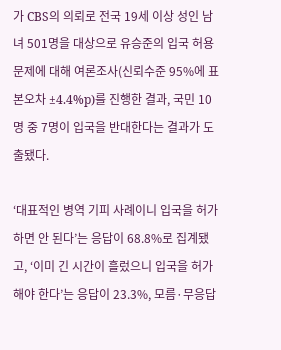가 CBS의 의뢰로 전국 19세 이상 성인 남녀 501명을 대상으로 유승준의 입국 허용 문제에 대해 여론조사(신뢰수준 95%에 표본오차 ±4.4%p)를 진행한 결과, 국민 10명 중 7명이 입국을 반대한다는 결과가 도출됐다.

‘대표적인 병역 기피 사례이니 입국을 허가하면 안 된다’는 응답이 68.8%로 집계됐고, ‘이미 긴 시간이 흘렀으니 입국을 허가해야 한다’는 응답이 23.3%, 모름·무응답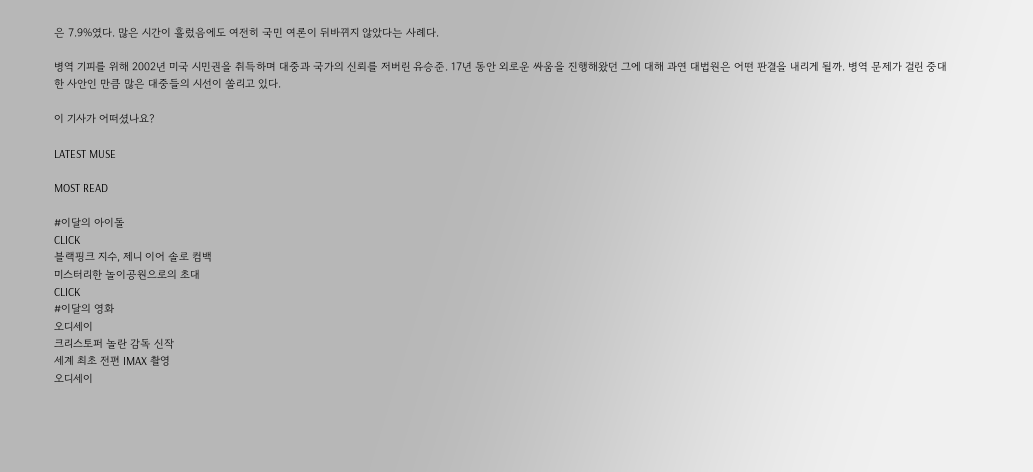은 7.9%였다. 많은 시간이 흘렀음에도 여전히 국민 여론이 뒤바뀌지 않았다는 사례다.

병역 기피를 위해 2002년 미국 시민권을 취득하며 대중과 국가의 신뢰를 저버린 유승준. 17년 동안 외로운 싸움을 진행해왔던 그에 대해 과연 대법원은 어떤 판결을 내리게 될까. 병역 문제가 걸린 중대한 사안인 만큼 많은 대중들의 시선이 쏠리고 있다.

이 기사가 어떠셨나요?

LATEST MUSE

MOST READ

#이달의 아이돌
CLICK
블랙핑크 지수, 제니 이어 솔로 컴백
미스터리한 놀이공원으로의 초대
CLICK
#이달의 영화
오디세이
크리스토퍼 놀란 감독 신작
세계 최초 전편 IMAX 촬영
오디세이